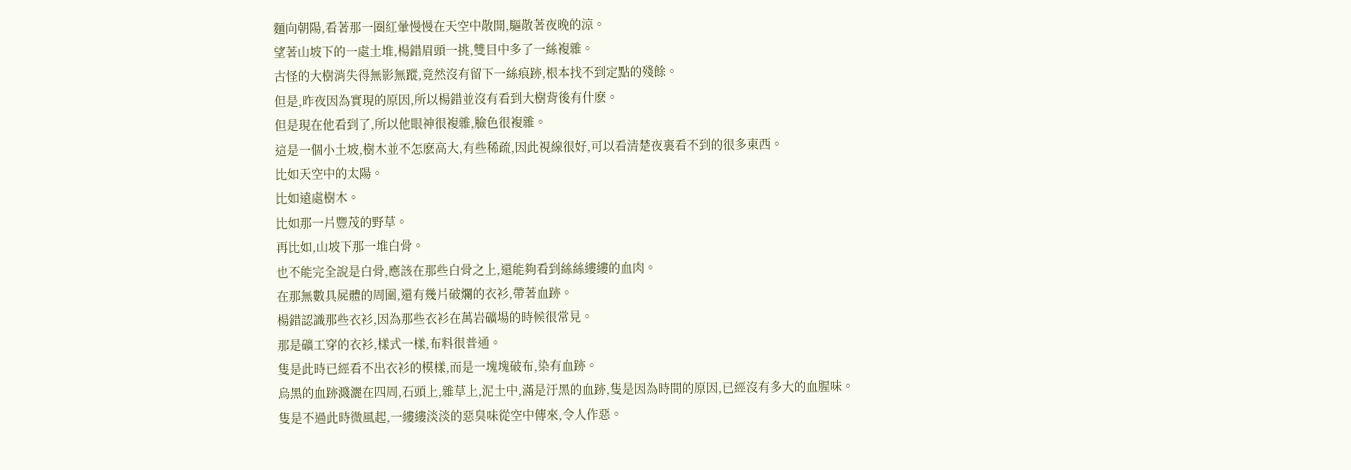麵向朝陽,看著那一圈紅暈慢慢在天空中散開,驅散著夜晚的涼。
望著山坡下的一處土堆,楊錯眉頭一挑,雙目中多了一絲複雜。
古怪的大樹消失得無影無蹤,竟然沒有留下一絲痕跡,根本找不到定點的殘餘。
但是,昨夜因為實現的原因,所以楊錯並沒有看到大樹背後有什麽。
但是現在他看到了,所以他眼神很複雜,臉色很複雜。
這是一個小土坡,樹木並不怎麽高大,有些稀疏,因此視線很好,可以看清楚夜裏看不到的很多東西。
比如天空中的太陽。
比如遠處樹木。
比如那一片豐茂的野草。
再比如,山坡下那一堆白骨。
也不能完全說是白骨,應該在那些白骨之上,還能夠看到絲絲縷縷的血肉。
在那無數具屍體的周圍,還有幾片破爛的衣衫,帶著血跡。
楊錯認識那些衣衫,因為那些衣衫在萬岩礦場的時候很常見。
那是礦工穿的衣衫,樣式一樣,布料很普通。
隻是此時已經看不出衣衫的模樣,而是一塊塊破布,染有血跡。
烏黑的血跡濺灑在四周,石頭上,雜草上,泥土中,滿是汙黑的血跡,隻是因為時間的原因,已經沒有多大的血腥味。
隻是不過此時微風起,一縷縷淡淡的惡臭味從空中傳來,令人作惡。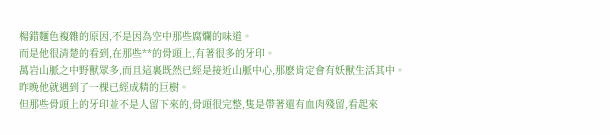楊錯麵色複雜的原因,不是因為空中那些腐爛的味道。
而是他很清楚的看到,在那些**的骨頭上,有著很多的牙印。
萬岩山脈之中野獸眾多,而且這裏既然已經是接近山脈中心,那麽肯定會有妖獸生活其中。
昨晚他就遇到了一棵已經成精的巨樹。
但那些骨頭上的牙印並不是人留下來的,骨頭很完整,隻是帶著還有血肉殘留,看起來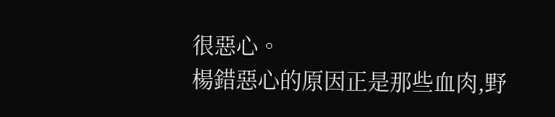很惡心。
楊錯惡心的原因正是那些血肉,野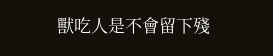獸吃人是不會留下殘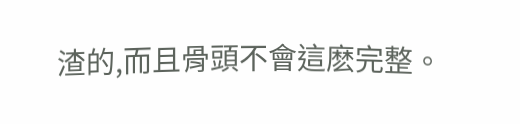渣的,而且骨頭不會這麽完整。